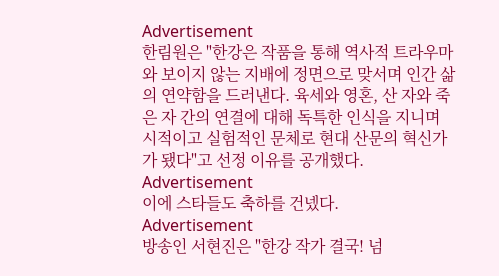Advertisement
한림원은 "한강은 작품을 통해 역사적 트라우마와 보이지 않는 지배에 정면으로 맞서며 인간 삶의 연약함을 드러낸다. 육세와 영혼, 산 자와 죽은 자 간의 연결에 대해 독특한 인식을 지니며 시적이고 실험적인 문체로 현대 산문의 혁신가가 됐다"고 선정 이유를 공개했다.
Advertisement
이에 스타들도 축하를 건넸다.
Advertisement
방송인 서현진은 "한강 작가 결국! 넘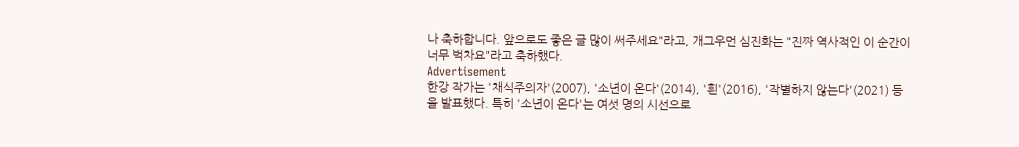나 축하합니다. 앞으로도 좋은 글 많이 써주세요"라고, 개그우먼 심진화는 "진짜 역사적인 이 순간이 너무 벅차요"라고 축하했다.
Advertisement
한강 작가는 '채식주의자'(2007), '소년이 온다'(2014), '흰'(2016), '작별하지 않는다'(2021) 등을 발표했다. 특히 '소년이 온다'는 여섯 명의 시선으로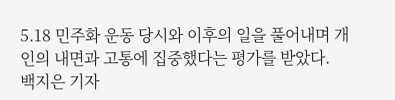5.18 민주화 운동 당시와 이후의 일을 풀어내며 개인의 내면과 고통에 집중했다는 평가를 받았다.
백지은 기자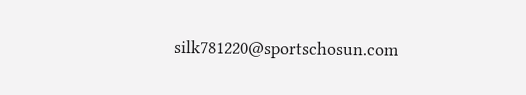silk781220@sportschosun.com